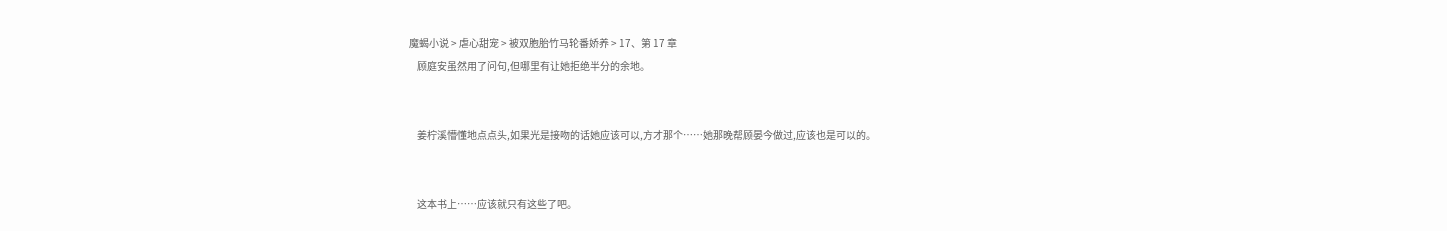魔蝎小说 > 虐心甜宠 > 被双胞胎竹马轮番娇养 > 17、第 17 章
    顾庭安虽然用了问句,但哪里有让她拒绝半分的余地。


    姜柠溪懵懂地点点头,如果光是接吻的话她应该可以,方才那个……她那晚帮顾晏今做过,应该也是可以的。


    这本书上……应该就只有这些了吧。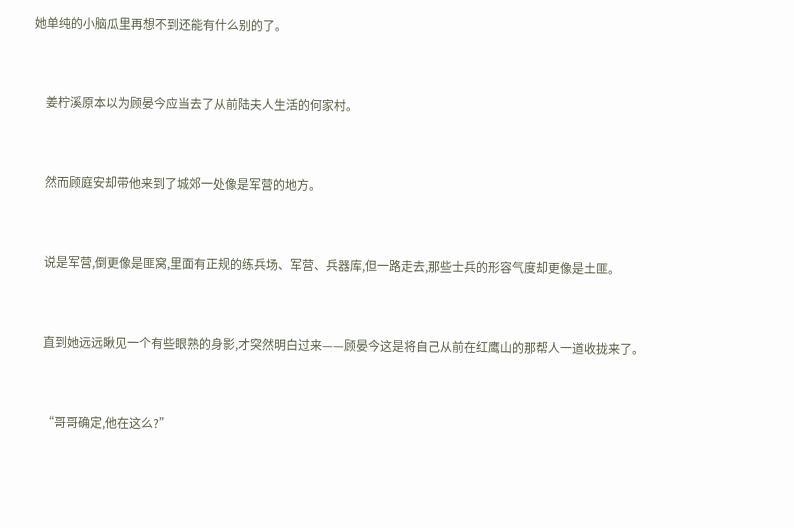她单纯的小脑瓜里再想不到还能有什么别的了。


    姜柠溪原本以为顾晏今应当去了从前陆夫人生活的何家村。


    然而顾庭安却带他来到了城郊一处像是军营的地方。


    说是军营,倒更像是匪窝,里面有正规的练兵场、军营、兵器库,但一路走去,那些士兵的形容气度却更像是土匪。


    直到她远远瞅见一个有些眼熟的身影,才突然明白过来——顾晏今这是将自己从前在红鹰山的那帮人一道收拢来了。


    “哥哥确定,他在这么?”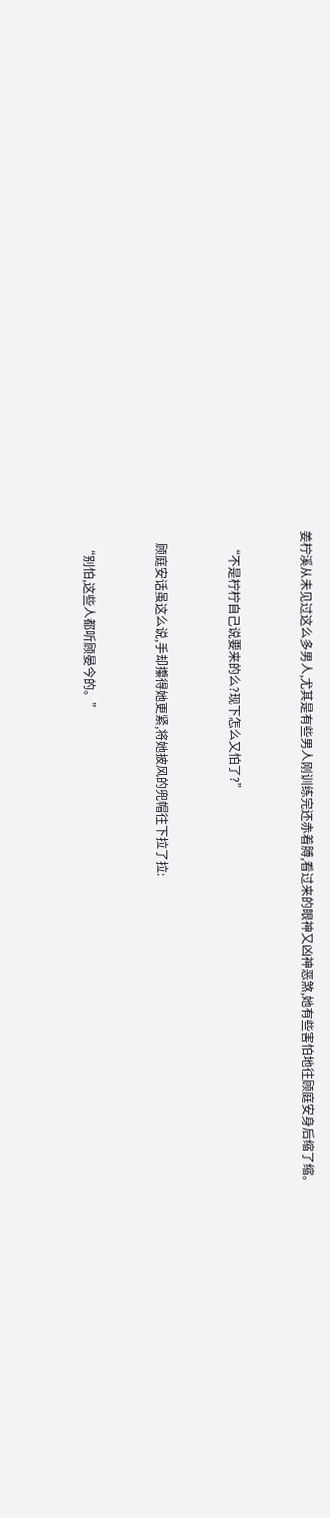姜柠溪从未见过这么多男人,尤其是有些男人刚训练完还赤着膊,看过来的眼神又凶神恶煞,她有些害怕地往顾庭安身后缩了缩。


    “不是柠柠自己说要来的么?现下怎么又怕了?”


    顾庭安话虽这么说,手却攥得她更紧,将她披风的兜帽往下拉了拉:


    “别怕,这些人都听顾晏今的。”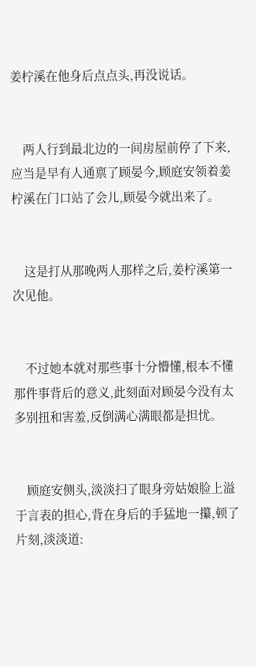姜柠溪在他身后点点头,再没说话。


    两人行到最北边的一间房屋前停了下来,应当是早有人通禀了顾晏今,顾庭安领着姜柠溪在门口站了会儿,顾晏今就出来了。


    这是打从那晚两人那样之后,姜柠溪第一次见他。


    不过她本就对那些事十分懵懂,根本不懂那件事背后的意义,此刻面对顾晏今没有太多别扭和害羞,反倒满心满眼都是担忧。


    顾庭安侧头,淡淡扫了眼身旁姑娘脸上溢于言表的担心,背在身后的手猛地一攥,顿了片刻,淡淡道: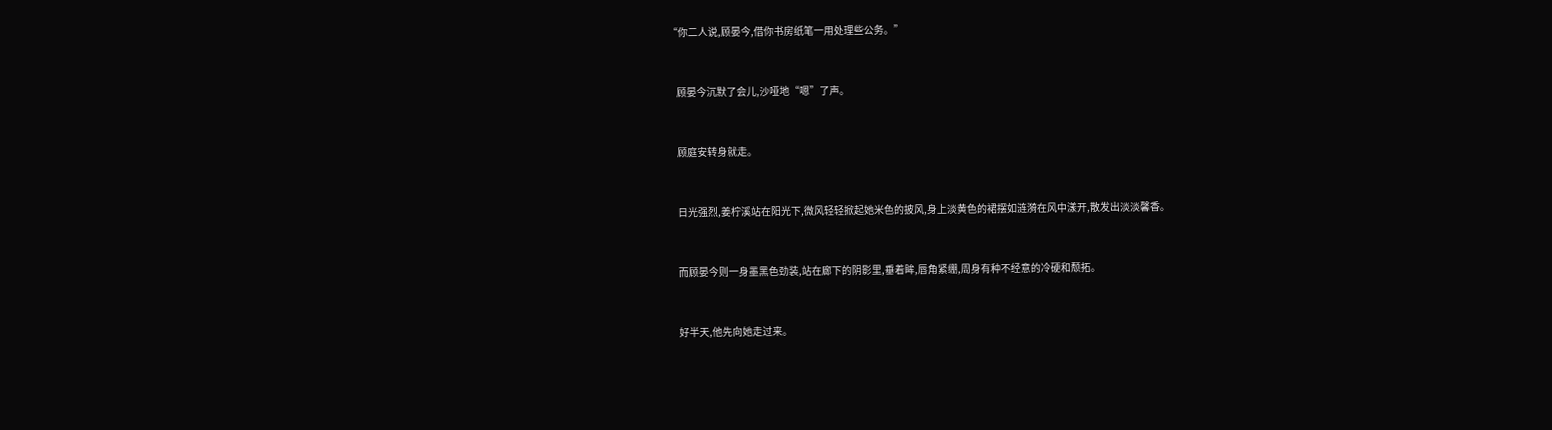“你二人说,顾晏今,借你书房纸笔一用处理些公务。”


    顾晏今沉默了会儿,沙哑地“嗯”了声。


    顾庭安转身就走。


    日光强烈,姜柠溪站在阳光下,微风轻轻掀起她米色的披风,身上淡黄色的裙摆如涟漪在风中漾开,散发出淡淡馨香。


    而顾晏今则一身墨黑色劲装,站在廊下的阴影里,垂着眸,唇角紧绷,周身有种不经意的冷硬和颓拓。


    好半天,他先向她走过来。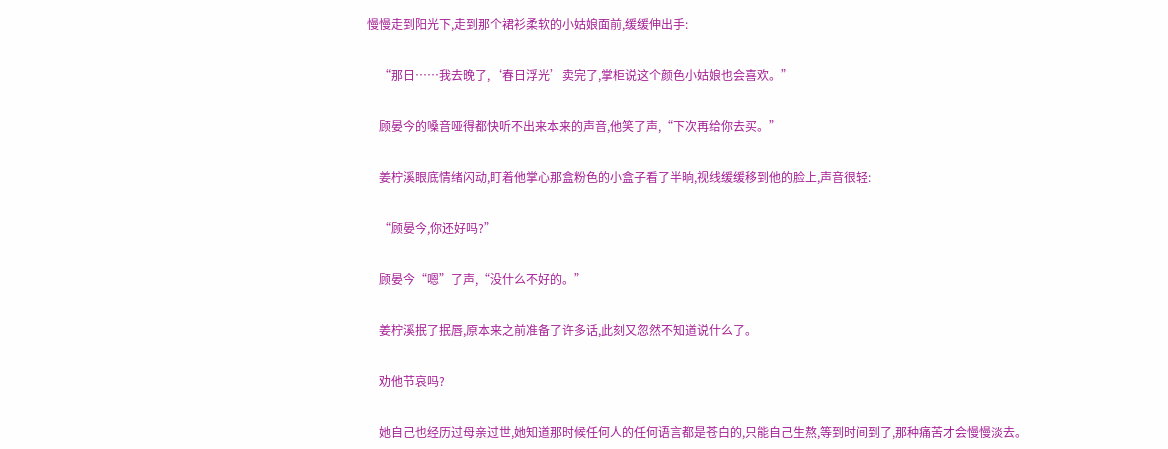慢慢走到阳光下,走到那个裙衫柔软的小姑娘面前,缓缓伸出手:


    “那日……我去晚了,‘春日浮光’卖完了,掌柜说这个颜色小姑娘也会喜欢。”


    顾晏今的嗓音哑得都快听不出来本来的声音,他笑了声,“下次再给你去买。”


    姜柠溪眼底情绪闪动,盯着他掌心那盒粉色的小盒子看了半晌,视线缓缓移到他的脸上,声音很轻:


    “顾晏今,你还好吗?”


    顾晏今“嗯”了声,“没什么不好的。”


    姜柠溪抿了抿唇,原本来之前准备了许多话,此刻又忽然不知道说什么了。


    劝他节哀吗?


    她自己也经历过母亲过世,她知道那时候任何人的任何语言都是苍白的,只能自己生熬,等到时间到了,那种痛苦才会慢慢淡去。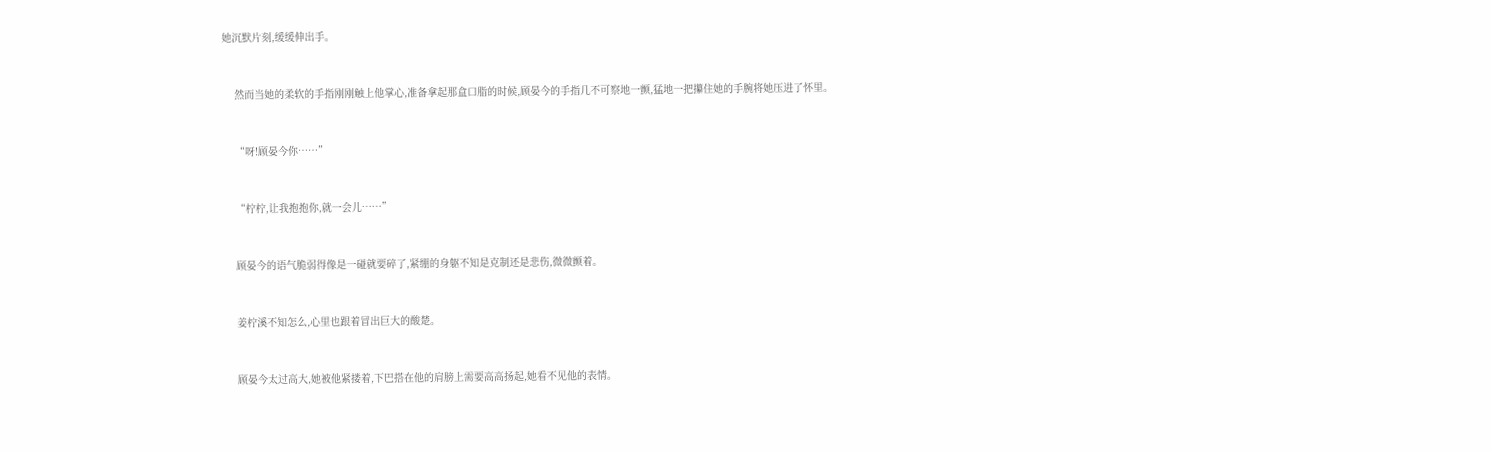她沉默片刻,缓缓伸出手。


    然而当她的柔软的手指刚刚触上他掌心,准备拿起那盒口脂的时候,顾晏今的手指几不可察地一颤,猛地一把攥住她的手腕将她压进了怀里。


    “呀!顾晏今你……”


    “柠柠,让我抱抱你,就一会儿……”


    顾晏今的语气脆弱得像是一碰就要碎了,紧绷的身躯不知是克制还是悲伤,微微颤着。


    姜柠溪不知怎么,心里也跟着冒出巨大的酸楚。


    顾晏今太过高大,她被他紧搂着,下巴搭在他的肩膀上需要高高扬起,她看不见他的表情。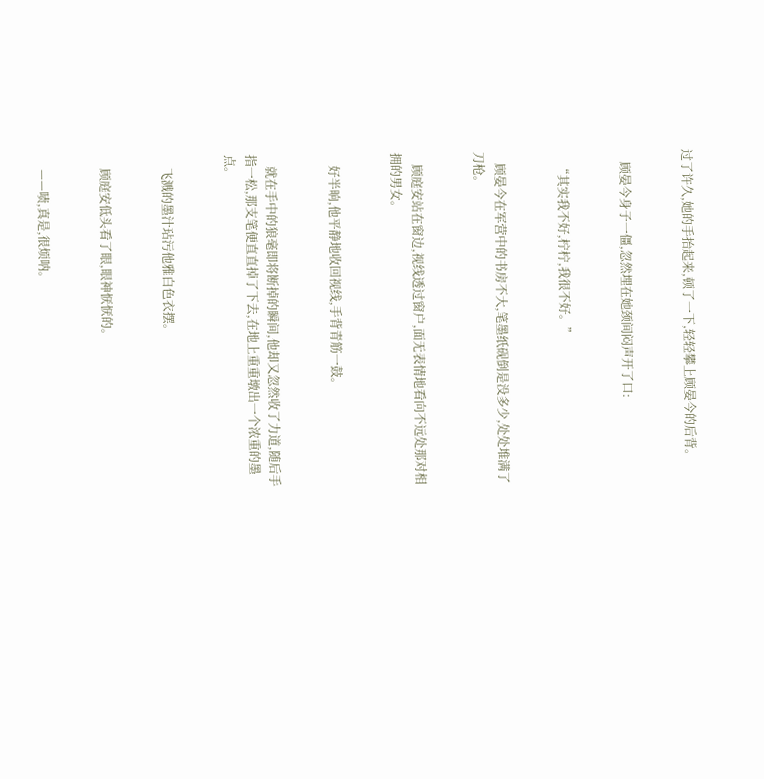过了许久,她的手抬起来,顿了一下,轻轻攀上顾晏今的后背。


    顾晏今身子一僵,忽然埋在她颈间闷声开了口:


    “其实我不好,柠柠,我很不好。”


    顾晏今在军营中的书房不大,笔墨纸砚倒是没多少,处处堆满了刀枪。


    顾庭安站在窗边,视线透过窗户,面无表情地看向不远处那对相拥的男女。


    好半晌,他平静地收回视线,手背青筋一鼓。


    就在手中的狼毫即将断掉的瞬间,他却又忽然收了力道,随后手指一松,那支笔便直直掉了下去,在地上重重墩出一个浓重的墨点。


    飞溅的墨汁玷污他雅白色衣摆。


    顾庭安低头看了眼,眼神恹恹的。


    ——啧,真是,很烦呐。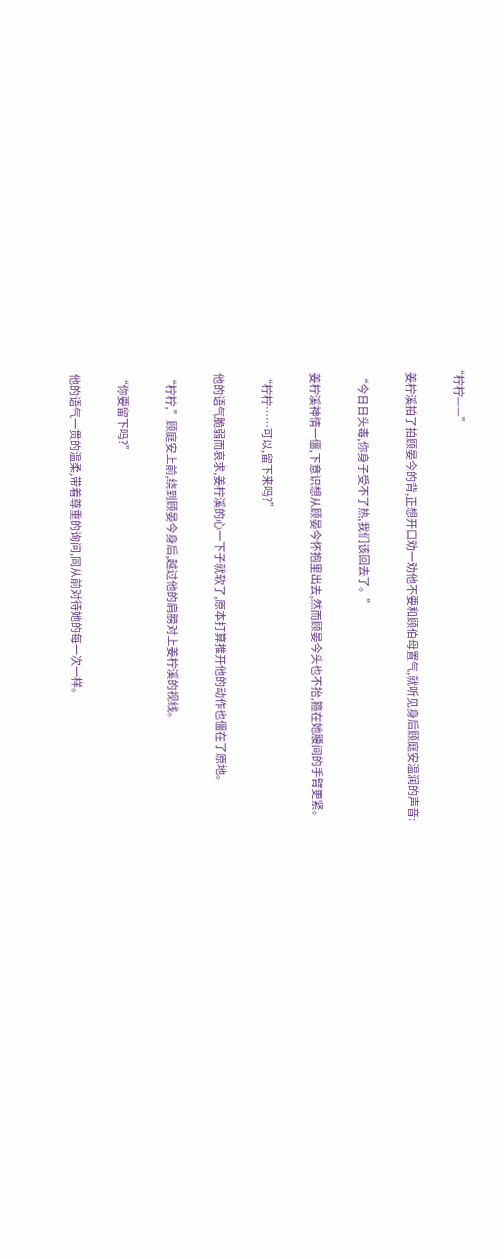“柠柠——”


    姜柠溪拍了拍顾晏今的背,正想开口劝一劝他不要和顾伯母置气,就听见身后顾庭安温润的声音:


    “今日日头毒,你身子受不了热,我们该回去了。”


    姜柠溪神情一僵,下意识想从顾晏今怀抱里出去,然而顾晏今头也不抬,箍在她腰间的手臂更紧。


    “柠柠……可以,留下来吗?”


    他的语气脆弱而哀求,姜柠溪的心一下子就软了,原本打算推开他的动作也僵在了原地。


    “柠柠,”顾庭安上前,绕到顾晏今身后,越过他的肩膀对上姜柠溪的视线。


    “你要留下吗?”


    他的语气一贯的温柔,带着尊重的询问,同从前对待她的每一次一样。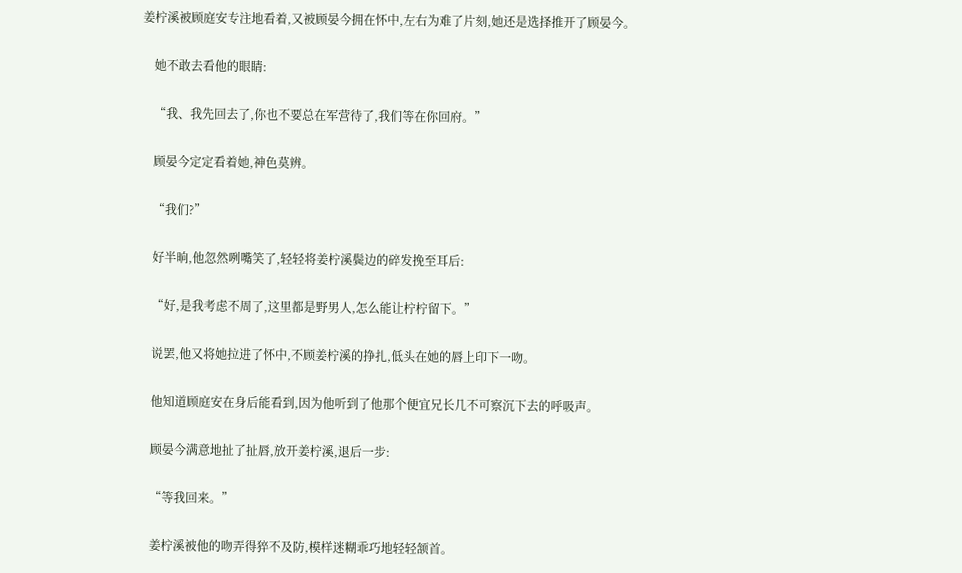姜柠溪被顾庭安专注地看着,又被顾晏今拥在怀中,左右为难了片刻,她还是选择推开了顾晏今。


    她不敢去看他的眼睛:


    “我、我先回去了,你也不要总在军营待了,我们等在你回府。”


    顾晏今定定看着她,神色莫辨。


    “我们?”


    好半晌,他忽然咧嘴笑了,轻轻将姜柠溪鬓边的碎发挽至耳后:


    “好,是我考虑不周了,这里都是野男人,怎么能让柠柠留下。”


    说罢,他又将她拉进了怀中,不顾姜柠溪的挣扎,低头在她的唇上印下一吻。


    他知道顾庭安在身后能看到,因为他听到了他那个便宜兄长几不可察沉下去的呼吸声。


    顾晏今满意地扯了扯唇,放开姜柠溪,退后一步:


    “等我回来。”


    姜柠溪被他的吻弄得猝不及防,模样迷糊乖巧地轻轻颔首。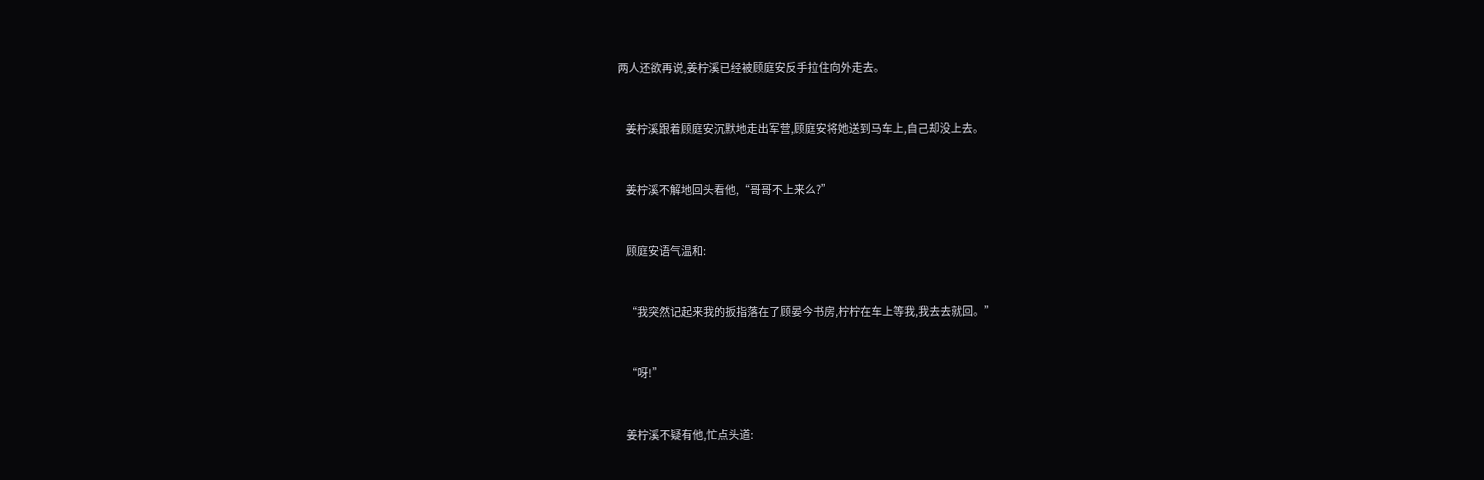两人还欲再说,姜柠溪已经被顾庭安反手拉住向外走去。


    姜柠溪跟着顾庭安沉默地走出军营,顾庭安将她送到马车上,自己却没上去。


    姜柠溪不解地回头看他,“哥哥不上来么?”


    顾庭安语气温和:


    “我突然记起来我的扳指落在了顾晏今书房,柠柠在车上等我,我去去就回。”


    “呀!”


    姜柠溪不疑有他,忙点头道: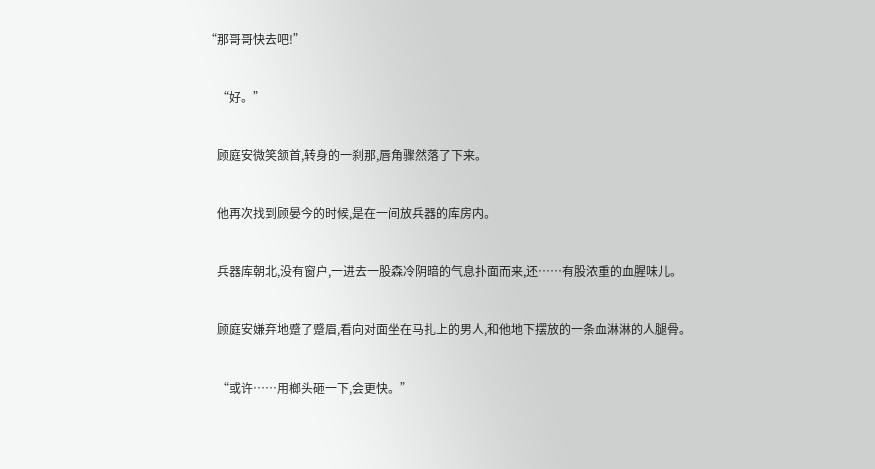“那哥哥快去吧!”


    “好。”


    顾庭安微笑颔首,转身的一刹那,唇角骤然落了下来。


    他再次找到顾晏今的时候,是在一间放兵器的库房内。


    兵器库朝北,没有窗户,一进去一股森冷阴暗的气息扑面而来,还……有股浓重的血腥味儿。


    顾庭安嫌弃地蹙了蹙眉,看向对面坐在马扎上的男人,和他地下摆放的一条血淋淋的人腿骨。


    “或许……用榔头砸一下,会更快。”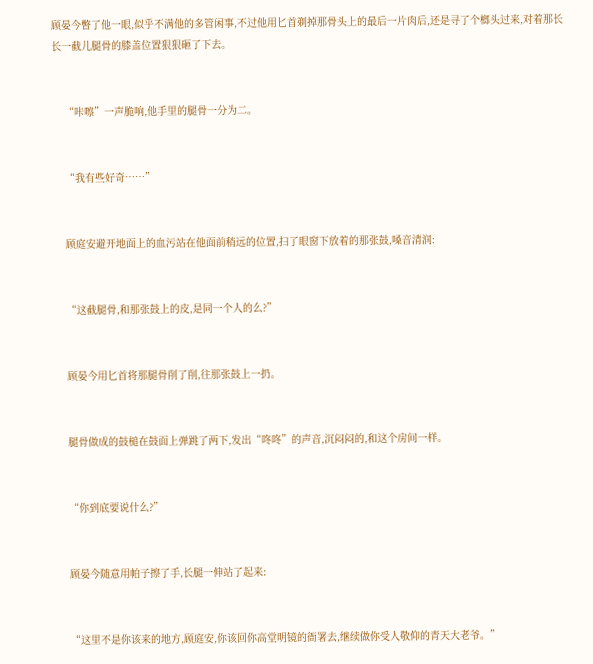顾晏今瞥了他一眼,似乎不满他的多管闲事,不过他用匕首剃掉那骨头上的最后一片肉后,还是寻了个榔头过来,对着那长长一截儿腿骨的膝盖位置狠狠砸了下去。


    “咔嚓”一声脆响,他手里的腿骨一分为二。


    “我有些好奇……”


    顾庭安避开地面上的血污站在他面前稍远的位置,扫了眼窗下放着的那张鼓,嗓音清润:


    “这截腿骨,和那张鼓上的皮,是同一个人的么?”


    顾晏今用匕首将那腿骨削了削,往那张鼓上一扔。


    腿骨做成的鼓槌在鼓面上弹跳了两下,发出“咚咚”的声音,沉闷闷的,和这个房间一样。


    “你到底要说什么?”


    顾晏今随意用帕子擦了手,长腿一伸站了起来:


    “这里不是你该来的地方,顾庭安,你该回你高堂明镜的衙署去,继续做你受人敬仰的青天大老爷。”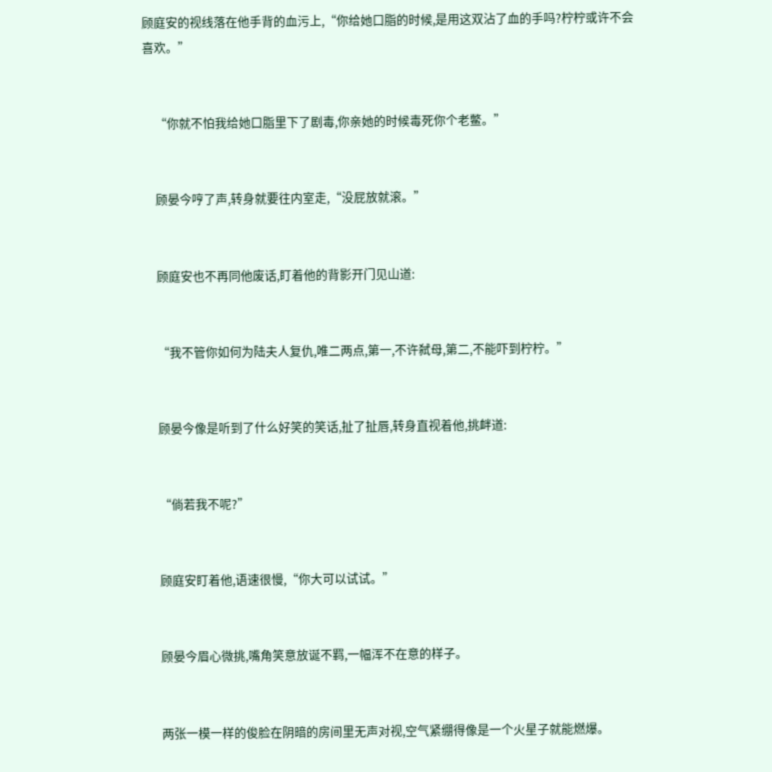顾庭安的视线落在他手背的血污上,“你给她口脂的时候,是用这双沾了血的手吗?柠柠或许不会喜欢。”


    “你就不怕我给她口脂里下了剧毒,你亲她的时候毒死你个老鳖。”


    顾晏今哼了声,转身就要往内室走,“没屁放就滚。”


    顾庭安也不再同他废话,盯着他的背影开门见山道:


    “我不管你如何为陆夫人复仇,唯二两点,第一,不许弑母,第二,不能吓到柠柠。”


    顾晏今像是听到了什么好笑的笑话,扯了扯唇,转身直视着他,挑衅道:


    “倘若我不呢?”


    顾庭安盯着他,语速很慢,“你大可以试试。”


    顾晏今眉心微挑,嘴角笑意放诞不羁,一幅浑不在意的样子。


    两张一模一样的俊脸在阴暗的房间里无声对视,空气紧绷得像是一个火星子就能燃爆。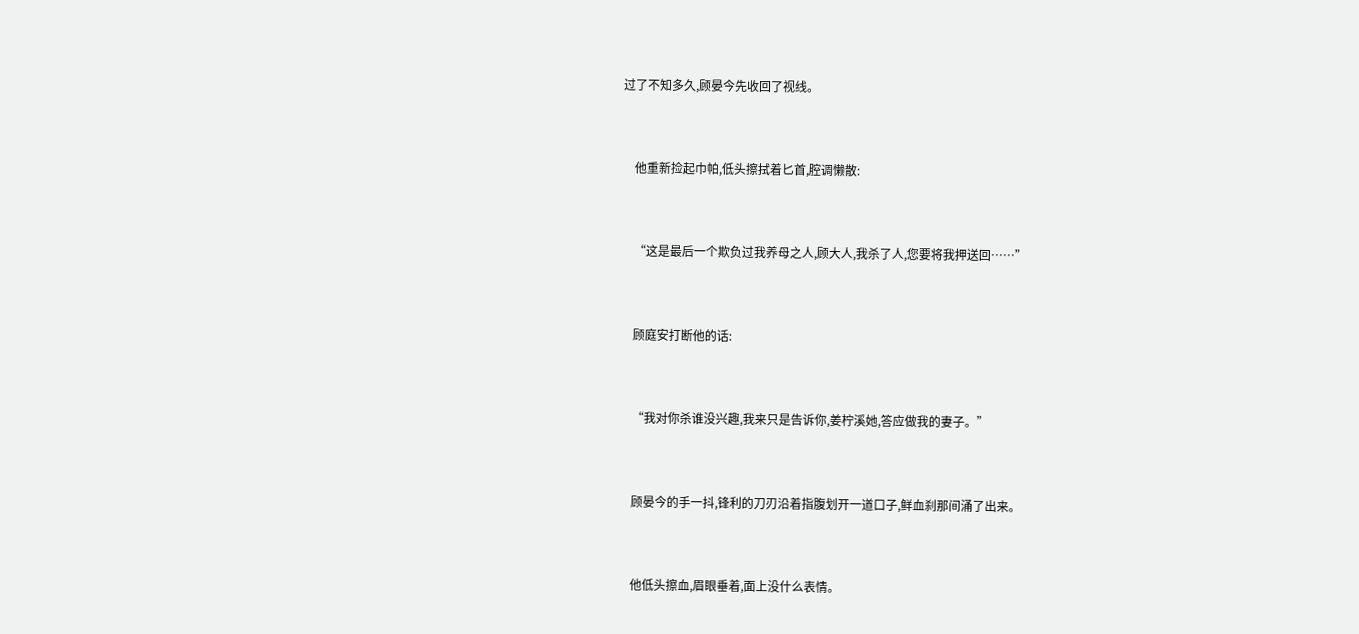过了不知多久,顾晏今先收回了视线。


    他重新捡起巾帕,低头擦拭着匕首,腔调懒散:


    “这是最后一个欺负过我养母之人,顾大人,我杀了人,您要将我押送回……”


    顾庭安打断他的话:


    “我对你杀谁没兴趣,我来只是告诉你,姜柠溪她,答应做我的妻子。”


    顾晏今的手一抖,锋利的刀刃沿着指腹划开一道口子,鲜血刹那间涌了出来。


    他低头擦血,眉眼垂着,面上没什么表情。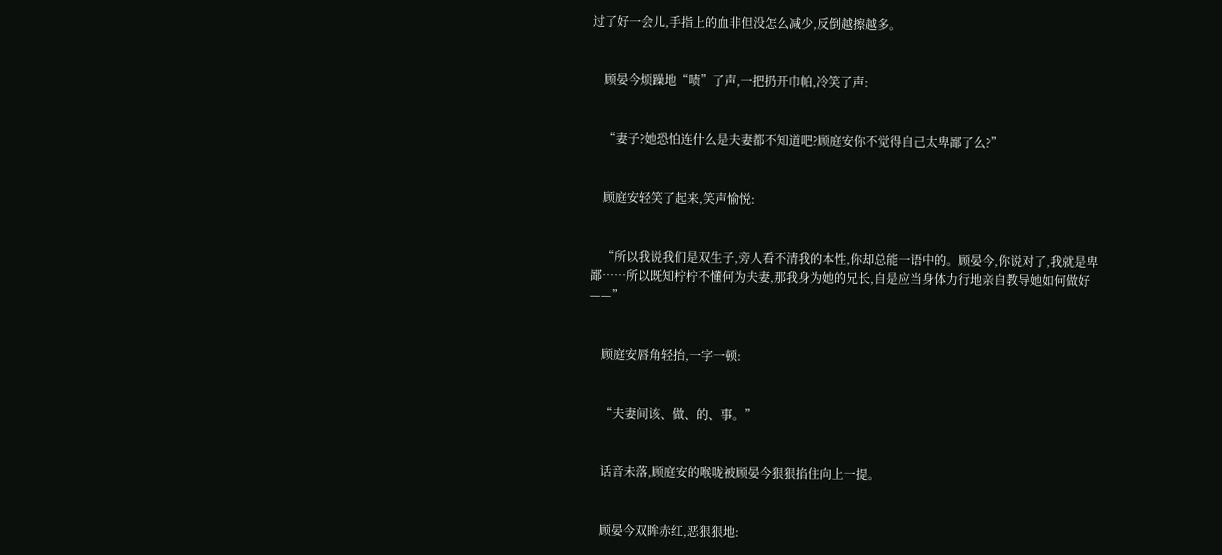过了好一会儿,手指上的血非但没怎么减少,反倒越擦越多。


    顾晏今烦躁地“啧”了声,一把扔开巾帕,冷笑了声:


    “妻子?她恐怕连什么是夫妻都不知道吧?顾庭安你不觉得自己太卑鄙了么?”


    顾庭安轻笑了起来,笑声愉悦:


    “所以我说我们是双生子,旁人看不清我的本性,你却总能一语中的。顾晏今,你说对了,我就是卑鄙……所以既知柠柠不懂何为夫妻,那我身为她的兄长,自是应当身体力行地亲自教导她如何做好——”


    顾庭安唇角轻抬,一字一顿:


    “夫妻间该、做、的、事。”


    话音未落,顾庭安的喉咙被顾晏今狠狠掐住向上一提。


    顾晏今双眸赤红,恶狠狠地: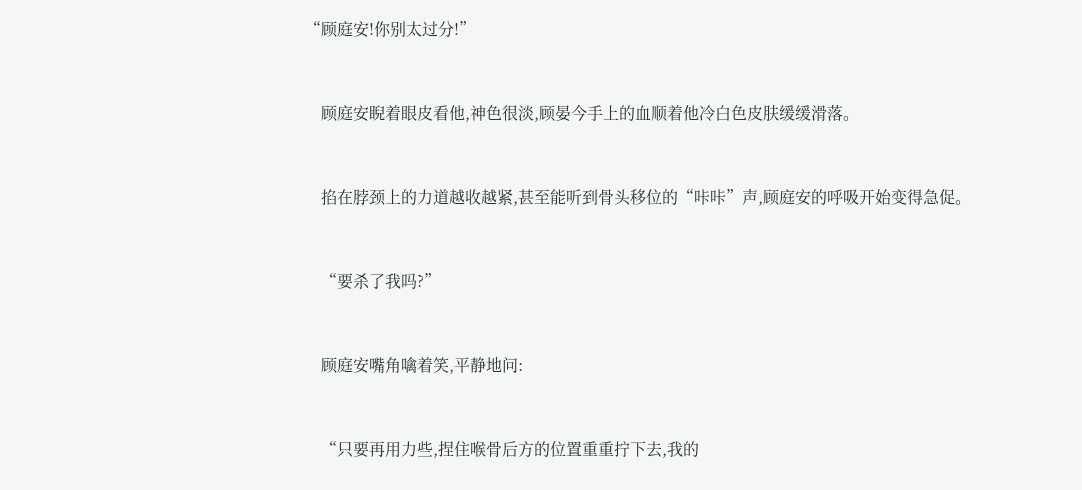“顾庭安!你别太过分!”


    顾庭安睨着眼皮看他,神色很淡,顾晏今手上的血顺着他冷白色皮肤缓缓滑落。


    掐在脖颈上的力道越收越紧,甚至能听到骨头移位的“咔咔”声,顾庭安的呼吸开始变得急促。


    “要杀了我吗?”


    顾庭安嘴角噙着笑,平静地问:


    “只要再用力些,捏住喉骨后方的位置重重拧下去,我的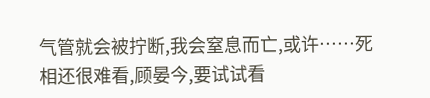气管就会被拧断,我会窒息而亡,或许……死相还很难看,顾晏今,要试试看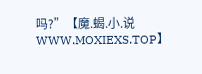吗?”【魔.蝎.小.说 WWW.MOXIEXS.TOP】